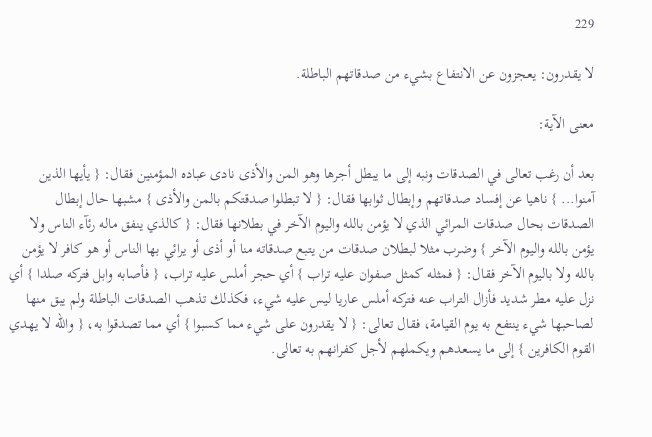229

لا يقدرون: يعجزون عن الانتفاع بشيء من صدقاتهم الباطلة.

معنى الآية:

بعد أن رغب تعالى في الصدقات ونبه إلى ما يبطل أجرها وهو المن والأذى نادى عباده المؤمنين فقال: { يأيها الذين آمنوا... } ناهيا عن إفساد صدقاتهم وإبطال ثوابها فقال: { لا تبطلوا صدقتكم بالمن والأذى } مشبها حال إبطال الصدقات بحال صدقات المرائي الذي لا يؤمن بالله واليوم الآخر في بطلانها فقال: { كالذي ينفق ماله رئآء الناس ولا يؤمن بالله واليوم الآخر } وضرب مثلا لبطلان صدقات من يتبع صدقاته منا أو أذى أو يرائي بها الناس أو هو كافر لا يؤمن بالله ولا باليوم الآخر فقال: { فمثله كمثل صفوان عليه تراب } أي حجر أملس عليه تراب، { فأصابه وابل فتركه صلدا } أي نزل عليه مطر شديد فأزال التراب عنه فتركه أملس عاريا ليس عليه شيء، فكذلك تذهب الصدقات الباطلة ولم يبق منها لصاحبها شيء ينتفع به يوم القيامة، فقال تعالى: { لا يقدرون على شيء مما كسبوا } أي مما تصدقوا به، { والله لا يهدي القوم الكافرين } إلى ما يسعدهم ويكملهم لأجل كفرانهم به تعالى.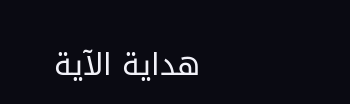هداية الآية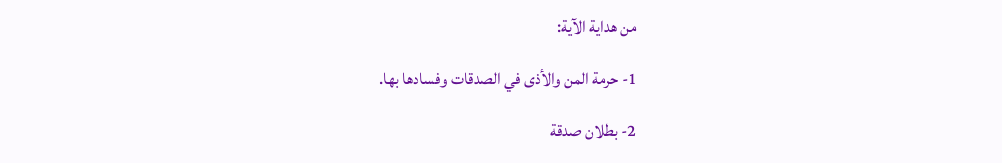من هداية الآية:

1- حرمة المن والأذى في الصدقات وفسادها بها.

2- بطلان صدقة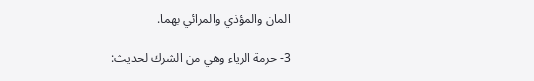المان والمؤذي والمرائي بهما.

3- حرمة الرياء وهي من الشرك لحديث: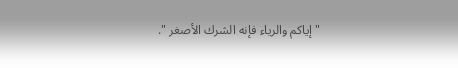" إياكم والرياء فإنه الشرك الأصغر ".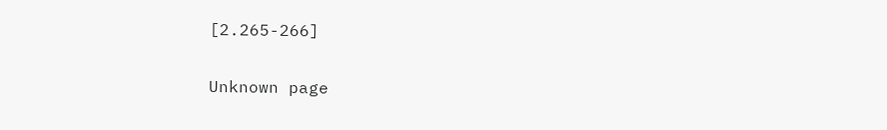[2.265-266]

Unknown page